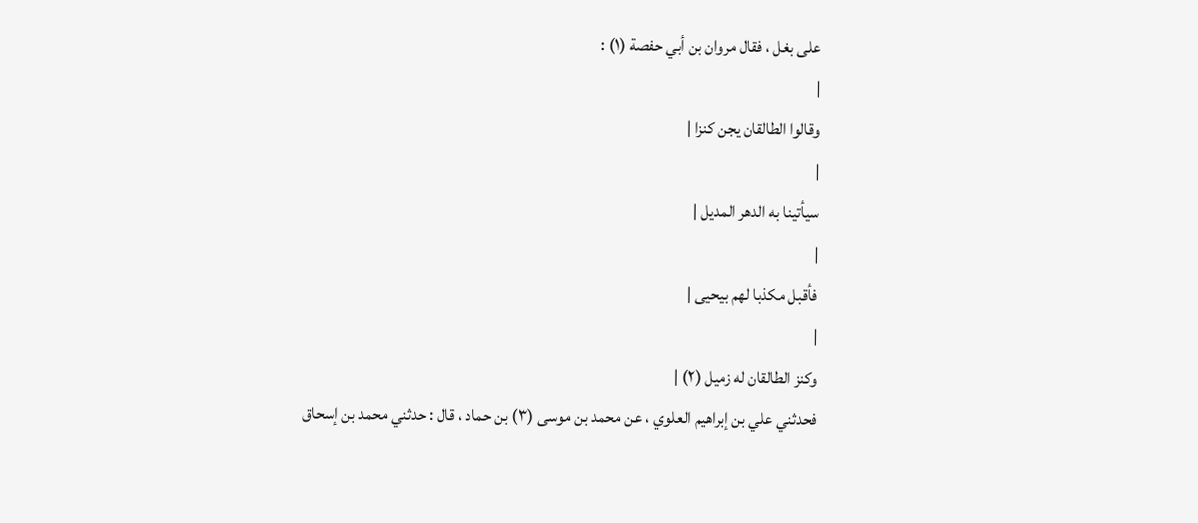على بغل ، فقال مروان بن أبي حفصة (١) :
|
وقالوا الطالقان يجن كنزا |
|
سيأتينا به الدهر المديل |
|
فأقبل مكذبا لهم بيحيى |
|
وكنز الطالقان له زميل (٢) |
فحدثني علي بن إبراهيم العلوي ، عن محمد بن موسى (٣) بن حماد ، قال : حدثني محمد بن إسحاق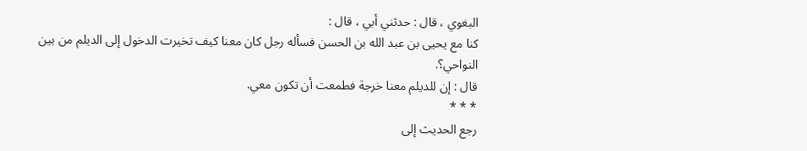البغوي ، قال : حدثني أبي ، قال :
كنا مع يحيى بن عبد الله بن الحسن فسأله رجل كان معنا كيف تخيرت الدخول إلى الديلم من بين النواحي؟.
قال : إن للديلم معنا خرجة فطمعت أن تكون معي.
* * *
رجع الحديث إلى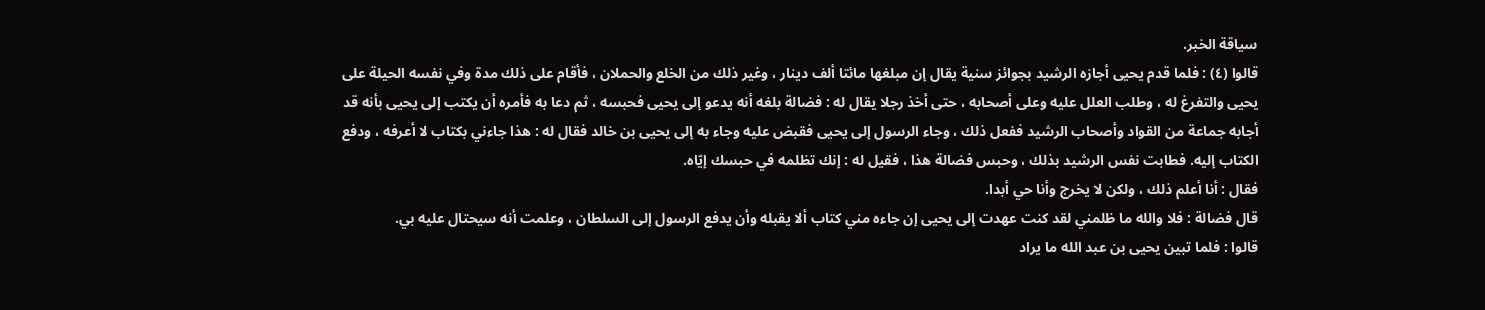سياقة الخبر.
قالوا (٤) : فلما قدم يحيى أجازه الرشيد بجوائز سنية يقال إن مبلغها مائتا ألف دينار ، وغير ذلك من الخلع والحملان ، فأقام على ذلك مدة وفي نفسه الحيلة على يحيى والتفرغ له ، وطلب العلل عليه وعلى أصحابه ، حتى أخذ رجلا يقال له : فضالة بلغه أنه يدعو إلى يحيى فحبسه ، ثم دعا به فأمره أن يكتب إلى يحيى بأنه قد أجابه جماعة من القواد وأصحاب الرشيد ففعل ذلك ، وجاء الرسول إلى يحيى فقبض عليه وجاء به إلى يحيى بن خالد فقال له : هذا جاءني بكتاب لا أعرفه ، ودفع الكتاب إليه. فطابت نفس الرشيد بذلك ، وحبس فضالة هذا ، فقيل له : إنك تظلمه في حبسك إيّاه.
فقال : أنا أعلم ذلك ، ولكن لا يخرج وأنا حي أبدا.
قال فضالة : فلا والله ما ظلمني لقد كنت عهدت إلى يحيى إن جاءه مني كتاب ألا يقبله وأن يدفع الرسول إلى السلطان ، وعلمت أنه سيحتال عليه بي.
قالوا : فلما تبين يحيى بن عبد الله ما يراد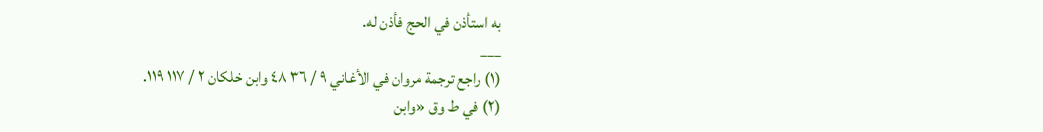به استأذن في الحج فأذن له.
___
(١) راجع ترجمة مروان في الأغاني ٩ / ٣٦ ٤٨ وابن خلكان ٢ / ١١٧ ١١٩.
(٢) في ط وق «وابن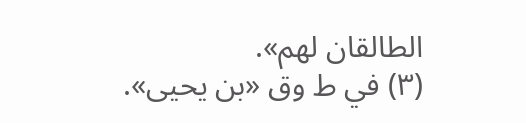الطالقان لهم».
(٣) في ط وق «بن يحيى».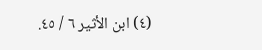(٤) ابن الأثير ٦ / ٤٥.